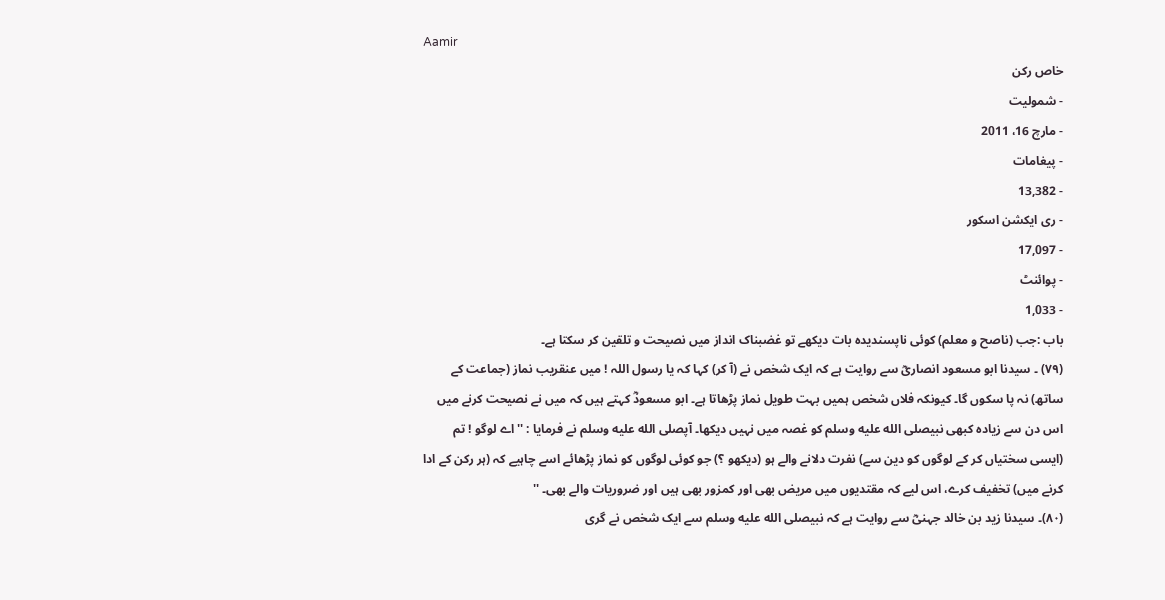Aamir
خاص رکن
- شمولیت
- مارچ 16، 2011
- پیغامات
- 13,382
- ری ایکشن اسکور
- 17,097
- پوائنٹ
- 1,033
باب :جب (ناصح و معلم) کوئی ناپسندیدہ بات دیکھے تو غضبناک انداز میں نصیحت و تلقین کر سکتا ہے۔
(۷۹) ۔ سیدنا ابو مسعود انصاریؓ سے روایت ہے کہ ایک شخص نے (آ کر) کہا کہ یا رسول اللہ ! میں عنقریب نماز (جماعت کے ساتھ) نہ پا سکوں گا۔ کیونکہ فلاں شخص ہمیں بہت طویل نماز پڑھاتا ہے۔ ابو مسعودؓ کہتے ہیں کہ میں نے نصیحت کرنے میں اس دن سے زیادہ کبھی نبیصلى الله عليه وسلم کو غصہ میں نہیں دیکھا۔ آپصلى الله عليه وسلم نے فرمایا : '' اے لوگو ! تم (ایسی سختیاں کر کے لوگوں کو دین سے) نفرت دلانے والے ہو (دیکھو ؟) جو کوئی لوگوں کو نماز پڑھائے اسے چاہیے کہ (ہر رکن کے ادا کرنے میں) تخفیف کرے، اس لیے کہ مقتدیوں میں مریض بھی اور کمزور بھی ہیں اور ضروریات والے بھی۔ ''
(۸۰)۔ سیدنا زید بن خالد جہنیؓ سے روایت ہے کہ نبیصلى الله عليه وسلم سے ایک شخص نے گری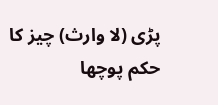پڑی (لا وارث) چیز کا حکم پوچھا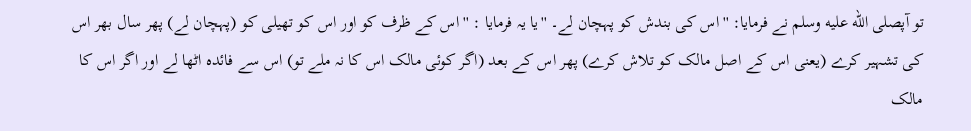تو آپصلى الله عليه وسلم نے فرمایا: '' اس کی بندش کو پہچان لے۔ ''یا یہ فرمایا : '' اس کے ظرف کو اور اس کو تھیلی کو (پہچان لے) پھر سال بھر اس کی تشہیر کرے (یعنی اس کے اصل مالک کو تلاش کرے) پھر اس کے بعد (اگر کوئی مالک اس کا نہ ملے تو) اس سے فائدہ اٹھا لے اور اگر اس کا مالک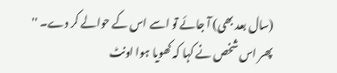(سال بعد بھی) آ جائے تو اسے اس کے حوالے کر دے۔ '' پھر اس شخص نے کہا کہ کھویا ہوا اونٹ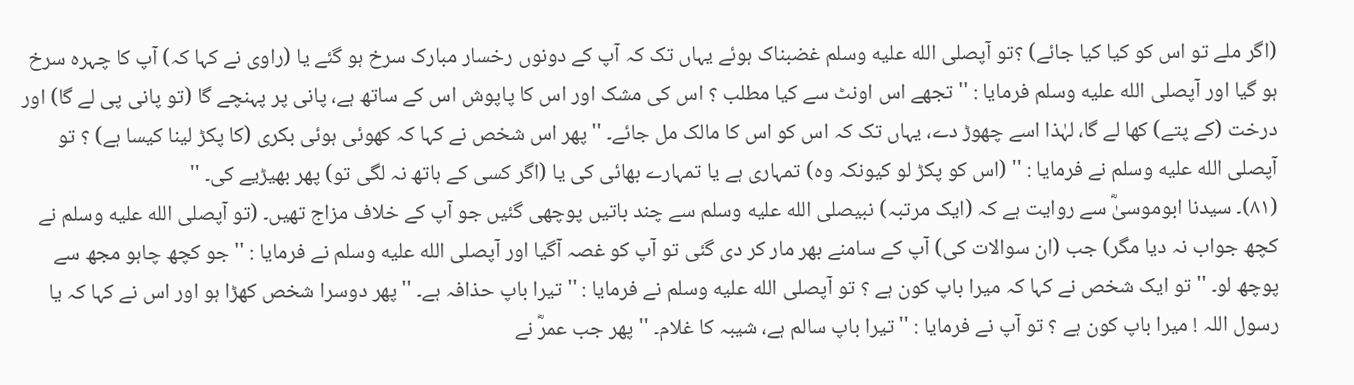(اگر ملے تو اس کو کیا کیا جائے) ؟تو آپصلى الله عليه وسلم غضبناک ہوئے یہاں تک کہ آپ کے دونوں رخسار مبارک سرخ ہو گئے یا (راوی نے کہا کہ) آپ کا چہرہ سرخ ہو گیا اور آپصلى الله عليه وسلم فرمایا : '' تجھے اس اونٹ سے کیا مطلب ؟ اس کی مشک اور اس کا پاپوش اس کے ساتھ ہے، پانی پر پہنچے گا (تو پانی پی لے گا) اور درخت (کے پتے) کھا لے گا، لہٰذا اسے چھوڑ دے، یہاں تک کہ اس کو اس کا مالک مل جائے۔ '' پھر اس شخص نے کہا کہ کھوئی ہوئی بکری (کا پکڑ لینا کیسا ہے) ؟ تو آپصلى الله عليه وسلم نے فرمایا : '' (اس کو پکڑ لو کیونکہ وہ) تمہاری ہے یا تمہارے بھائی کی یا (اگر کسی کے ہاتھ نہ لگی تو) پھر بھیڑیے کی۔ ''
(۸۱)۔ سیدنا ابوموسیٰؓ سے روایت ہے کہ (ایک مرتبہ) نبیصلى الله عليه وسلم سے چند باتیں پوچھی گئیں جو آپ کے خلاف مزاج تھیں۔ (تو آپصلى الله عليه وسلم نے کچھ جواب نہ دیا مگر) جب (ان سوالات کی) آپ کے سامنے بھر مار کر دی گئی تو آپ کو غصہ آگیا اور آپصلى الله عليه وسلم نے فرمایا : '' جو کچھ چاہو مجھ سے پوچھ لو۔ '' تو ایک شخص نے کہا کہ میرا باپ کون ہے ؟ تو آپصلى الله عليه وسلم نے فرمایا : '' تیرا باپ حذافہ ہے۔ '' پھر دوسرا شخص کھڑا ہو اور اس نے کہا کہ یا رسول اللہ ! میرا باپ کون ہے ؟ تو آپ نے فرمایا : '' تیرا باپ سالم ہے، شیبہ کا غلام۔ '' پھر جب عمرؓ نے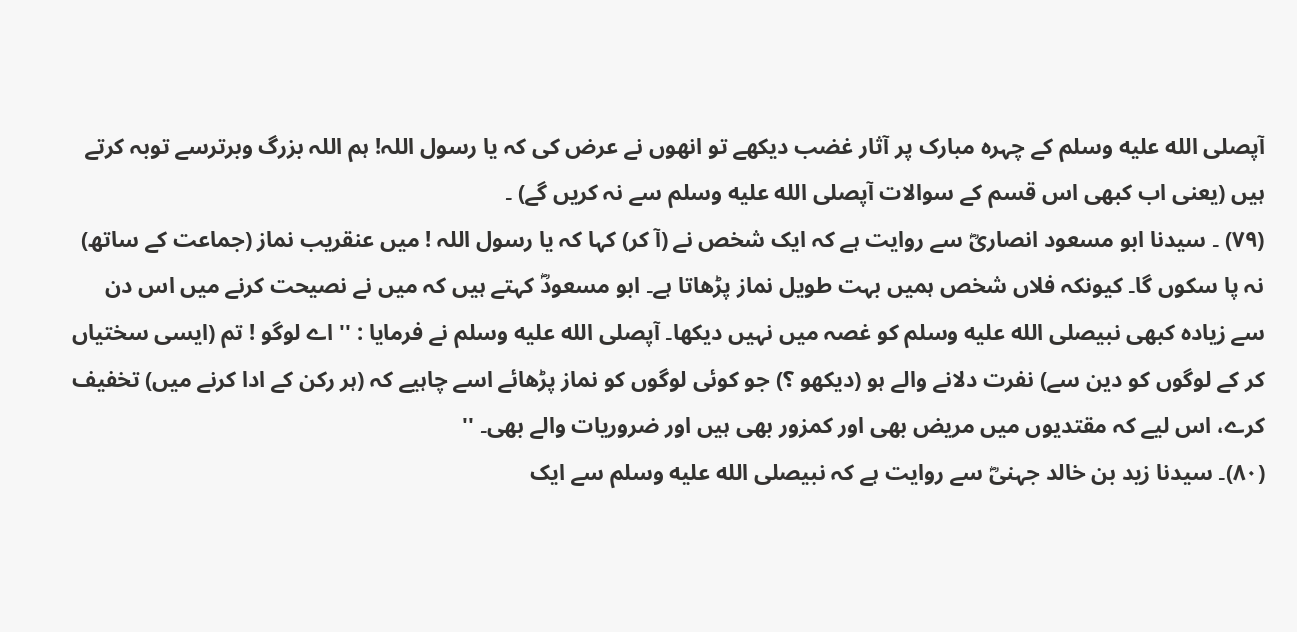آپصلى الله عليه وسلم کے چہرہ مبارک پر آثار غضب دیکھے تو انھوں نے عرض کی کہ یا رسول اللہ! ہم اللہ بزرگ وبرترسے توبہ کرتے ہیں (یعنی اب کبھی اس قسم کے سوالات آپصلى الله عليه وسلم سے نہ کریں گے) ۔
(۷۹) ۔ سیدنا ابو مسعود انصاریؓ سے روایت ہے کہ ایک شخص نے (آ کر) کہا کہ یا رسول اللہ ! میں عنقریب نماز (جماعت کے ساتھ) نہ پا سکوں گا۔ کیونکہ فلاں شخص ہمیں بہت طویل نماز پڑھاتا ہے۔ ابو مسعودؓ کہتے ہیں کہ میں نے نصیحت کرنے میں اس دن سے زیادہ کبھی نبیصلى الله عليه وسلم کو غصہ میں نہیں دیکھا۔ آپصلى الله عليه وسلم نے فرمایا : '' اے لوگو ! تم (ایسی سختیاں کر کے لوگوں کو دین سے) نفرت دلانے والے ہو (دیکھو ؟) جو کوئی لوگوں کو نماز پڑھائے اسے چاہیے کہ (ہر رکن کے ادا کرنے میں) تخفیف کرے، اس لیے کہ مقتدیوں میں مریض بھی اور کمزور بھی ہیں اور ضروریات والے بھی۔ ''
(۸۰)۔ سیدنا زید بن خالد جہنیؓ سے روایت ہے کہ نبیصلى الله عليه وسلم سے ایک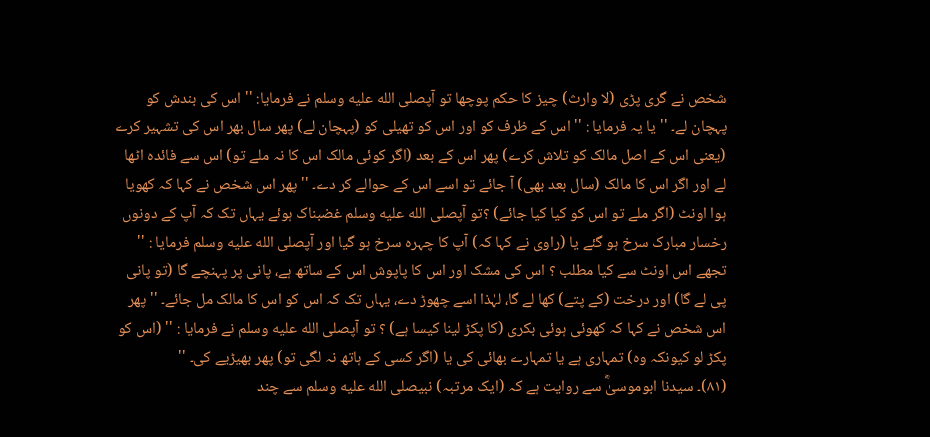شخص نے گری پڑی (لا وارث) چیز کا حکم پوچھا تو آپصلى الله عليه وسلم نے فرمایا: '' اس کی بندش کو پہچان لے۔ ''یا یہ فرمایا : '' اس کے ظرف کو اور اس کو تھیلی کو (پہچان لے) پھر سال بھر اس کی تشہیر کرے (یعنی اس کے اصل مالک کو تلاش کرے) پھر اس کے بعد (اگر کوئی مالک اس کا نہ ملے تو) اس سے فائدہ اٹھا لے اور اگر اس کا مالک (سال بعد بھی) آ جائے تو اسے اس کے حوالے کر دے۔ '' پھر اس شخص نے کہا کہ کھویا ہوا اونٹ (اگر ملے تو اس کو کیا کیا جائے) ؟تو آپصلى الله عليه وسلم غضبناک ہوئے یہاں تک کہ آپ کے دونوں رخسار مبارک سرخ ہو گئے یا (راوی نے کہا کہ) آپ کا چہرہ سرخ ہو گیا اور آپصلى الله عليه وسلم فرمایا : '' تجھے اس اونٹ سے کیا مطلب ؟ اس کی مشک اور اس کا پاپوش اس کے ساتھ ہے، پانی پر پہنچے گا (تو پانی پی لے گا) اور درخت (کے پتے) کھا لے گا، لہٰذا اسے چھوڑ دے، یہاں تک کہ اس کو اس کا مالک مل جائے۔ '' پھر اس شخص نے کہا کہ کھوئی ہوئی بکری (کا پکڑ لینا کیسا ہے) ؟ تو آپصلى الله عليه وسلم نے فرمایا : '' (اس کو پکڑ لو کیونکہ وہ) تمہاری ہے یا تمہارے بھائی کی یا (اگر کسی کے ہاتھ نہ لگی تو) پھر بھیڑیے کی۔ ''
(۸۱)۔ سیدنا ابوموسیٰؓ سے روایت ہے کہ (ایک مرتبہ) نبیصلى الله عليه وسلم سے چند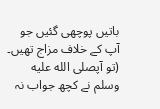باتیں پوچھی گئیں جو آپ کے خلاف مزاج تھیں۔ (تو آپصلى الله عليه وسلم نے کچھ جواب نہ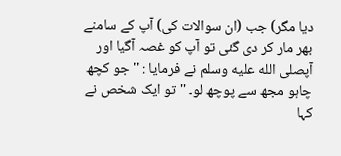دیا مگر) جب (ان سوالات کی) آپ کے سامنے بھر مار کر دی گئی تو آپ کو غصہ آگیا اور آپصلى الله عليه وسلم نے فرمایا : '' جو کچھ چاہو مجھ سے پوچھ لو۔ '' تو ایک شخص نے کہا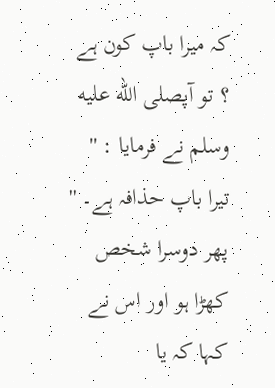کہ میرا باپ کون ہے ؟ تو آپصلى الله عليه وسلم نے فرمایا : '' تیرا باپ حذافہ ہے۔ '' پھر دوسرا شخص کھڑا ہو اور اس نے کہا کہ یا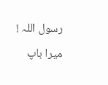رسول اللہ ! میرا باپ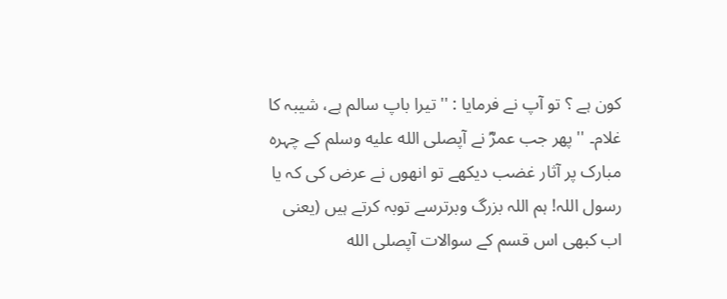کون ہے ؟ تو آپ نے فرمایا : '' تیرا باپ سالم ہے، شیبہ کا غلام۔ '' پھر جب عمرؓ نے آپصلى الله عليه وسلم کے چہرہ مبارک پر آثار غضب دیکھے تو انھوں نے عرض کی کہ یا رسول اللہ! ہم اللہ بزرگ وبرترسے توبہ کرتے ہیں (یعنی اب کبھی اس قسم کے سوالات آپصلى الله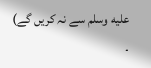عليه وسلم سے نہ کریں گے) ۔